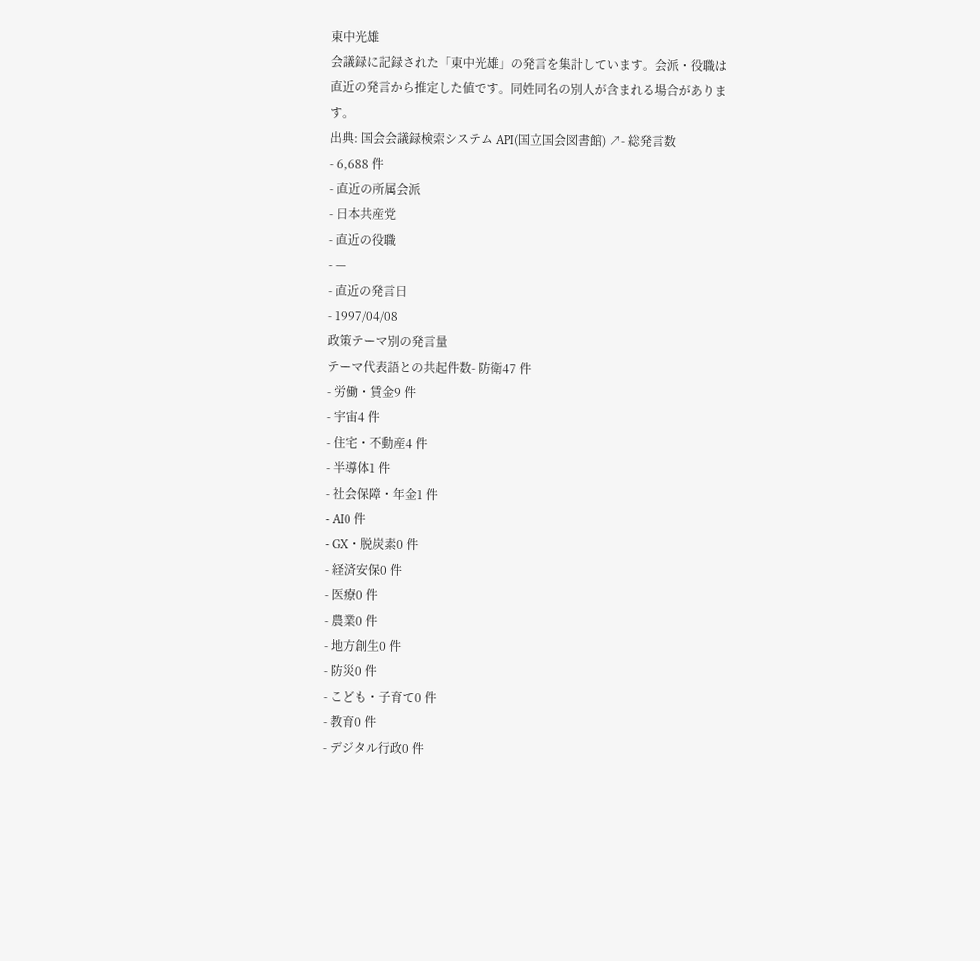東中光雄
会議録に記録された「東中光雄」の発言を集計しています。会派・役職は直近の発言から推定した値です。同姓同名の別人が含まれる場合があります。
出典: 国会会議録検索システム API(国立国会図書館) ↗- 総発言数
- 6,688 件
- 直近の所属会派
- 日本共産党
- 直近の役職
- —
- 直近の発言日
- 1997/04/08
政策テーマ別の発言量
テーマ代表語との共起件数- 防衛47 件
- 労働・賃金9 件
- 宇宙4 件
- 住宅・不動産4 件
- 半導体1 件
- 社会保障・年金1 件
- AI0 件
- GX・脱炭素0 件
- 経済安保0 件
- 医療0 件
- 農業0 件
- 地方創生0 件
- 防災0 件
- こども・子育て0 件
- 教育0 件
- デジタル行政0 件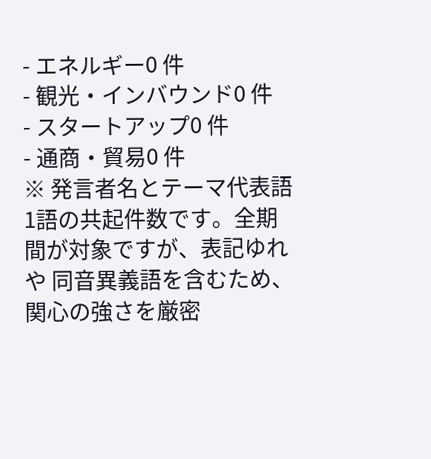- エネルギー0 件
- 観光・インバウンド0 件
- スタートアップ0 件
- 通商・貿易0 件
※ 発言者名とテーマ代表語1語の共起件数です。全期間が対象ですが、表記ゆれや 同音異義語を含むため、関心の強さを厳密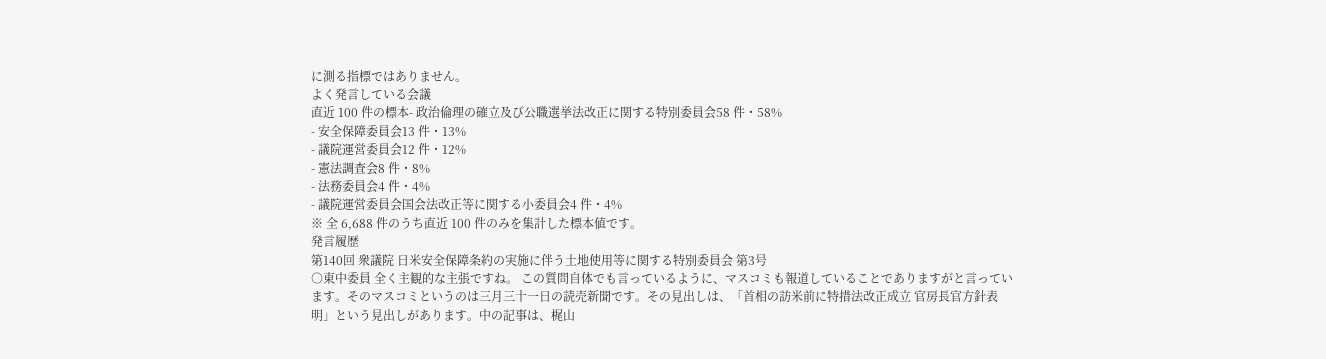に測る指標ではありません。
よく発言している会議
直近 100 件の標本- 政治倫理の確立及び公職選挙法改正に関する特別委員会58 件・58%
- 安全保障委員会13 件・13%
- 議院運営委員会12 件・12%
- 憲法調査会8 件・8%
- 法務委員会4 件・4%
- 議院運営委員会国会法改正等に関する小委員会4 件・4%
※ 全 6,688 件のうち直近 100 件のみを集計した標本値です。
発言履歴
第140回 衆議院 日米安全保障条約の実施に伴う土地使用等に関する特別委員会 第3号
○東中委員 全く主観的な主張ですね。 この質問自体でも言っているように、マスコミも報道していることでありますがと言っています。そのマスコミというのは三月三十一日の読売新聞です。その見出しは、「首相の訪米前に特措法改正成立 官房長官方針表明」という見出しがあります。中の記事は、梶山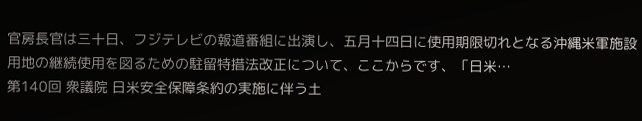官房長官は三十日、フジテレビの報道番組に出演し、五月十四日に使用期限切れとなる沖縄米軍施設用地の継続使用を図るための駐留特措法改正について、ここからです、「日米…
第140回 衆議院 日米安全保障条約の実施に伴う土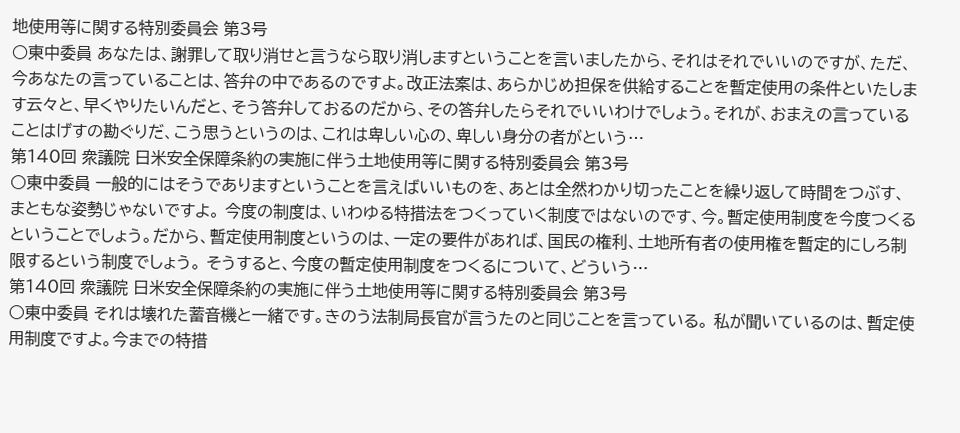地使用等に関する特別委員会 第3号
○東中委員 あなたは、謝罪して取り消せと言うなら取り消しますということを言いましたから、それはそれでいいのですが、ただ、今あなたの言っていることは、答弁の中であるのですよ。改正法案は、あらかじめ担保を供給することを暫定使用の条件といたします云々と、早くやりたいんだと、そう答弁しておるのだから、その答弁したらそれでいいわけでしょう。それが、おまえの言っていることはげすの勘ぐりだ、こう思うというのは、これは卑しい心の、卑しい身分の者がという…
第140回 衆議院 日米安全保障条約の実施に伴う土地使用等に関する特別委員会 第3号
○東中委員 一般的にはそうでありますということを言えばいいものを、あとは全然わかり切ったことを繰り返して時間をつぶす、まともな姿勢じゃないですよ。 今度の制度は、いわゆる特措法をつくっていく制度ではないのです、今。暫定使用制度を今度つくるということでしょう。だから、暫定使用制度というのは、一定の要件があれば、国民の権利、土地所有者の使用権を暫定的にしろ制限するという制度でしょう。 そうすると、今度の暫定使用制度をつくるについて、どういう…
第140回 衆議院 日米安全保障条約の実施に伴う土地使用等に関する特別委員会 第3号
○東中委員 それは壊れた蓄音機と一緒です。きのう法制局長官が言うたのと同じことを言っている。 私が聞いているのは、暫定使用制度ですよ。今までの特措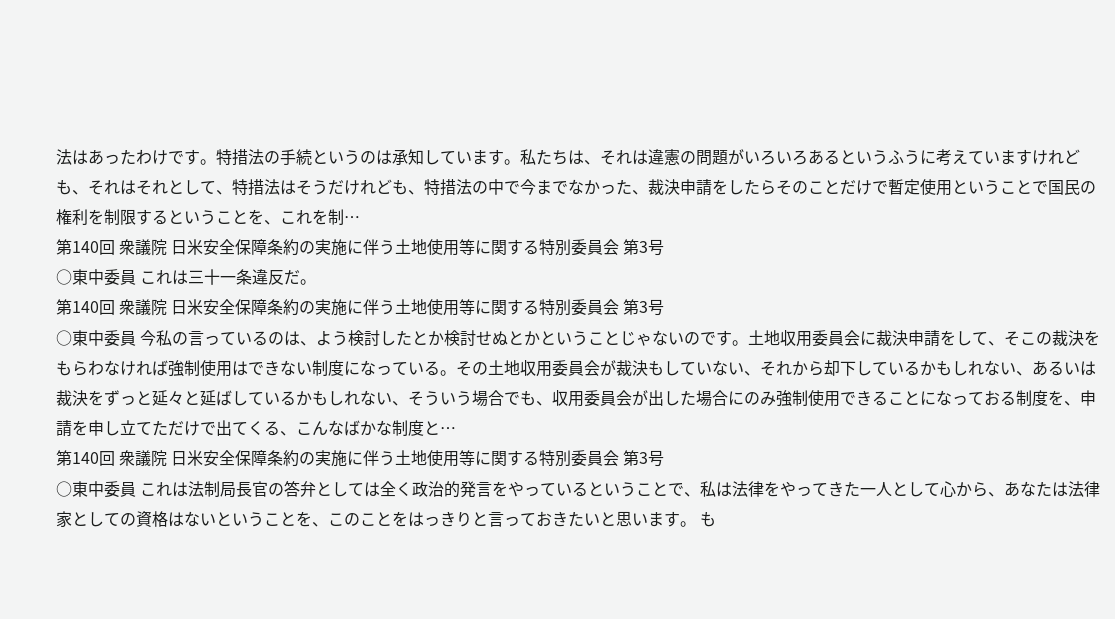法はあったわけです。特措法の手続というのは承知しています。私たちは、それは違憲の問題がいろいろあるというふうに考えていますけれども、それはそれとして、特措法はそうだけれども、特措法の中で今までなかった、裁決申請をしたらそのことだけで暫定使用ということで国民の権利を制限するということを、これを制…
第140回 衆議院 日米安全保障条約の実施に伴う土地使用等に関する特別委員会 第3号
○東中委員 これは三十一条違反だ。
第140回 衆議院 日米安全保障条約の実施に伴う土地使用等に関する特別委員会 第3号
○東中委員 今私の言っているのは、よう検討したとか検討せぬとかということじゃないのです。土地収用委員会に裁決申請をして、そこの裁決をもらわなければ強制使用はできない制度になっている。その土地収用委員会が裁決もしていない、それから却下しているかもしれない、あるいは裁決をずっと延々と延ばしているかもしれない、そういう場合でも、収用委員会が出した場合にのみ強制使用できることになっておる制度を、申請を申し立てただけで出てくる、こんなばかな制度と…
第140回 衆議院 日米安全保障条約の実施に伴う土地使用等に関する特別委員会 第3号
○東中委員 これは法制局長官の答弁としては全く政治的発言をやっているということで、私は法律をやってきた一人として心から、あなたは法律家としての資格はないということを、このことをはっきりと言っておきたいと思います。 も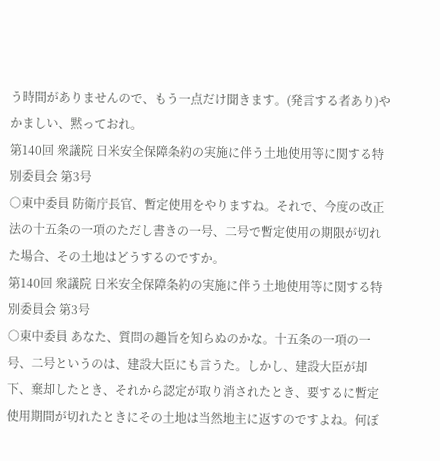う時間がありませんので、もう一点だけ聞きます。(発言する者あり)やかましい、黙っておれ。
第140回 衆議院 日米安全保障条約の実施に伴う土地使用等に関する特別委員会 第3号
○東中委員 防衛庁長官、暫定使用をやりますね。それで、今度の改正法の十五条の一項のただし書きの一号、二号で暫定使用の期限が切れた場合、その土地はどうするのですか。
第140回 衆議院 日米安全保障条約の実施に伴う土地使用等に関する特別委員会 第3号
○東中委員 あなた、質問の趣旨を知らぬのかな。十五条の一項の一号、二号というのは、建設大臣にも言うた。しかし、建設大臣が却下、棄却したとき、それから認定が取り消されたとき、要するに暫定使用期間が切れたときにその土地は当然地主に返すのですよね。何ぼ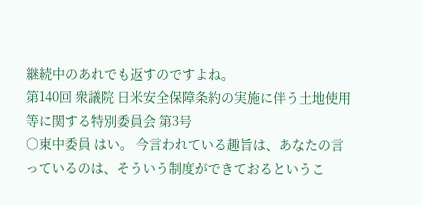継続中のあれでも返すのですよね。
第140回 衆議院 日米安全保障条約の実施に伴う土地使用等に関する特別委員会 第3号
○東中委員 はい。 今言われている趣旨は、あなたの言っているのは、そういう制度ができておるというこ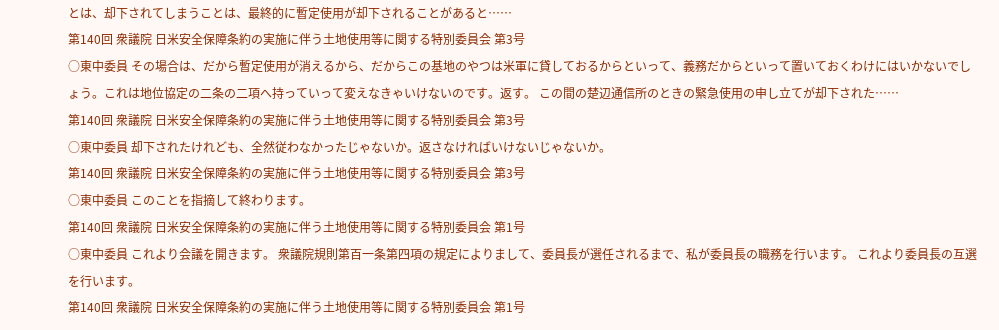とは、却下されてしまうことは、最終的に暫定使用が却下されることがあると……
第140回 衆議院 日米安全保障条約の実施に伴う土地使用等に関する特別委員会 第3号
○東中委員 その場合は、だから暫定使用が消えるから、だからこの基地のやつは米軍に貸しておるからといって、義務だからといって置いておくわけにはいかないでしょう。これは地位協定の二条の二項へ持っていって変えなきゃいけないのです。返す。 この間の楚辺通信所のときの緊急使用の申し立てが却下された……
第140回 衆議院 日米安全保障条約の実施に伴う土地使用等に関する特別委員会 第3号
○東中委員 却下されたけれども、全然従わなかったじゃないか。返さなければいけないじゃないか。
第140回 衆議院 日米安全保障条約の実施に伴う土地使用等に関する特別委員会 第3号
○東中委員 このことを指摘して終わります。
第140回 衆議院 日米安全保障条約の実施に伴う土地使用等に関する特別委員会 第1号
○東中委員 これより会議を開きます。 衆議院規則第百一条第四項の規定によりまして、委員長が選任されるまで、私が委員長の職務を行います。 これより委員長の互選を行います。
第140回 衆議院 日米安全保障条約の実施に伴う土地使用等に関する特別委員会 第1号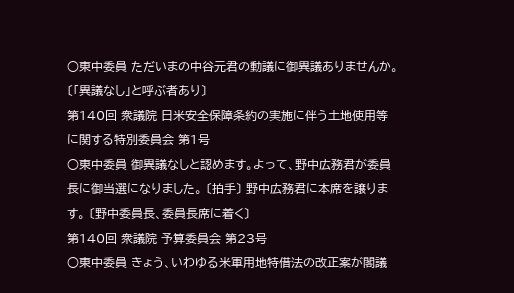○東中委員 ただいまの中谷元君の動議に御異議ありませんか。 〔「異議なし」と呼ぶ者あり〕
第140回 衆議院 日米安全保障条約の実施に伴う土地使用等に関する特別委員会 第1号
○東中委員 御異議なしと認めます。よって、野中広務君が委員長に御当選になりました。 〔拍手〕 野中広務君に本席を譲ります。 〔野中委員長、委員長席に着く〕
第140回 衆議院 予算委員会 第23号
○東中委員 きょう、いわゆる米軍用地特借法の改正案が閣議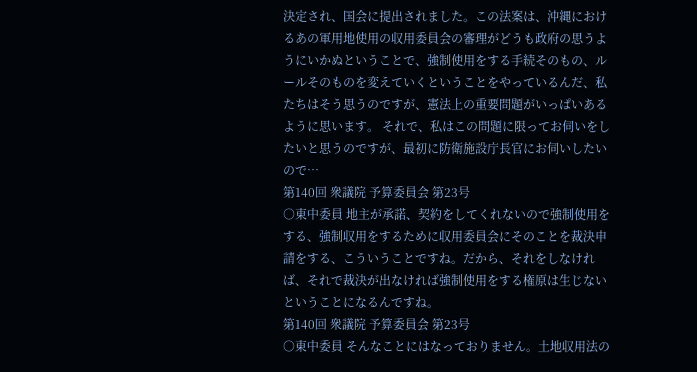決定され、国会に提出されました。この法案は、沖縄におけるあの軍用地使用の収用委員会の審理がどうも政府の思うようにいかぬということで、強制使用をする手続そのもの、ルールそのものを変えていくということをやっているんだ、私たちはそう思うのですが、憲法上の重要問題がいっぱいあるように思います。 それで、私はこの問題に限ってお伺いをしたいと思うのですが、最初に防衛施設庁長官にお伺いしたいので…
第140回 衆議院 予算委員会 第23号
○東中委員 地主が承諾、契約をしてくれないので強制使用をする、強制収用をするために収用委員会にそのことを裁決申請をする、こういうことですね。だから、それをしなければ、それで裁決が出なければ強制使用をする権原は生じないということになるんですね。
第140回 衆議院 予算委員会 第23号
○東中委員 そんなことにはなっておりません。土地収用法の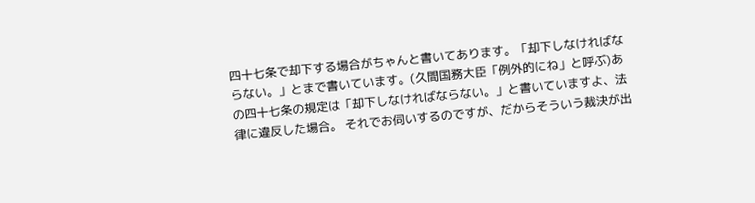四十七条で却下する場合がちゃんと書いてあります。「却下しなければならない。」とまで書いています。(久間国務大臣「例外的にね」と呼ぶ)あの四十七条の規定は「却下しなければならない。」と書いていますよ、法律に違反した場合。 それでお伺いするのですが、だからそういう裁決が出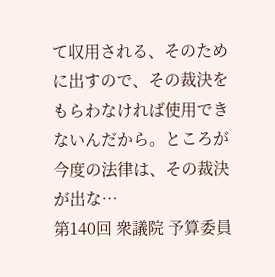て収用される、そのために出すので、その裁決をもらわなければ使用できないんだから。ところが今度の法律は、その裁決が出な…
第140回 衆議院 予算委員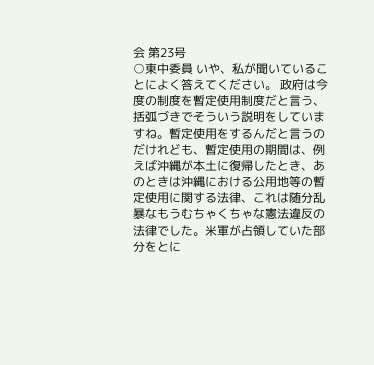会 第23号
○東中委員 いや、私が聞いていることによく答えてください。 政府は今度の制度を暫定使用制度だと言う、括弧づきでそういう説明をしていますね。暫定使用をするんだと言うのだけれども、暫定使用の期間は、例えば沖縄が本土に復帰したとき、あのときは沖縄における公用地等の暫定使用に関する法律、これは随分乱暴なもうむちゃくちゃな憲法違反の法律でした。米軍が占領していた部分をとに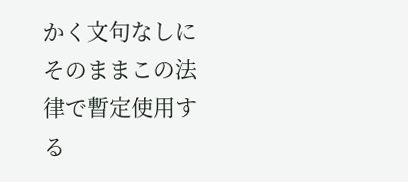かく文句なしにそのままこの法律で暫定使用する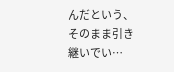んだという、そのまま引き継いでい…